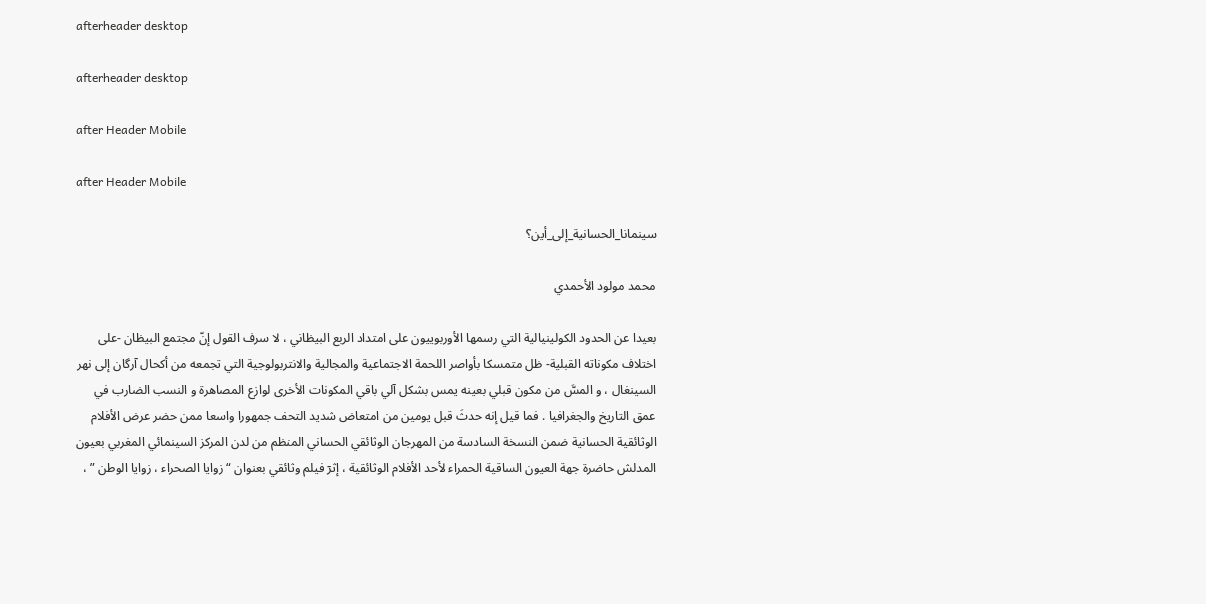afterheader desktop

afterheader desktop

after Header Mobile

after Header Mobile

سينمانا_الحسانية_إلى_أين؟

محمد مولود الأحمدي

بعيدا عن الحدود الكولينيالية التي رسمها الأوربوييون على امتداد الربع البيظاني ، لا سرف القول إنّ مجتمع البيظان -على اختلاف مكوناته القبلية- ظل متمسكا بأواصر اللحمة الاجتماعية والمجالية والانتربولوجية التي تجمعه من أكحال آرگان إلى نهر السينغال ، و المسَّ من مكون قبلي بعينه يمس بشكل آلي باقي المكونات الأخرى لوازع المصاهرة و النسب الضارب في عمق التاريخ والجغرافيا . فما قيل إنه حدثَ قبل يومين من امتعاض شديد التحف جمهورا واسعا ممن حضر عرض الأفلام الوثائقية الحسانية ضمن النسخة السادسة من المهرجان الوثائقي الحساني المنظم من لدن المركز السينمائي المغربي بعيون المدلش حاضرة جهة العيون الساقية الحمراء لأحد الأفلام الوثائقية ، إثرٓ فيلم وثائقي بعنوان “زوايا الصحراء ، زوايا الوطن ” ،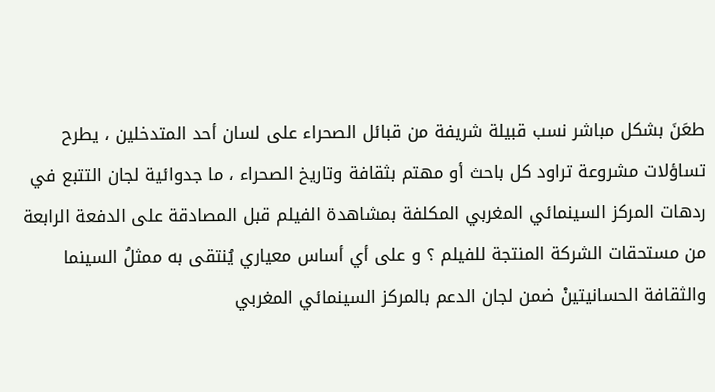طعَنَ بشكل مباشر نسب قبيلة شريفة من قبائل الصحراء على لسان أحد المتدخلين ، يطرح تساؤلات مشروعة تراود كل باحث أو مهتم بثقافة وتاريخ الصحراء ، ما جدوائية لجان التتبع في ردهات المركز السينمائي المغربي المكلفة بمشاهدة الفيلم قبل المصادقة على الدفعة الرابعة من مستحقات الشركة المنتجة للفيلم ؟ و على أي أساس معياري يُنتقى به ممثلُ السينما والثقافة الحسانيتينْ ضمن لجان الدعم بالمركز السينمائي المغربي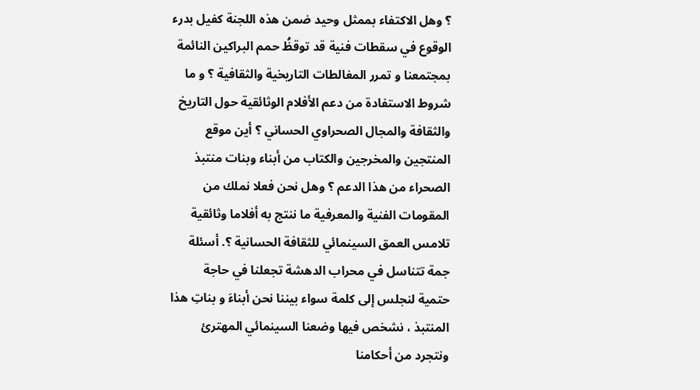؟ وهل الاكتفاء بممثل وحيد ضمن هذه اللجنة كفيل بدرء الوقوع في سقطات فنية قد توقظُ حمم البراكين النائمة بمجتمعنا و تمرر المغالطات التاريخية والثقافية ؟ و ما شروط الاستفادة من دعم الأفلام الوثائقية حول التاريخ والثقافة والمجال الصحراوي الحساني ؟ أين موقع المنتجين والمخرجين والكتاب من أبناء وبنات منتبذ الصحراء من هذا الدعم ؟ وهل نحن فعلا نملك من المقومات الفنية والمعرفية ما ننتج به أفلاما وثائقية تلامس العمق السينمائي للثقافة الحسانية ؟. أسئلة جمة تتناسل في محراب الدهشة تجعلنا في حاجة حتمية لنجلس إلى كلمة سواء بيننا نحن أبناءَ و بناتِ هذا المنتبذ ، نشخص فيها وضعنا السينمائي المهترئ ونتجرد من أحكامنا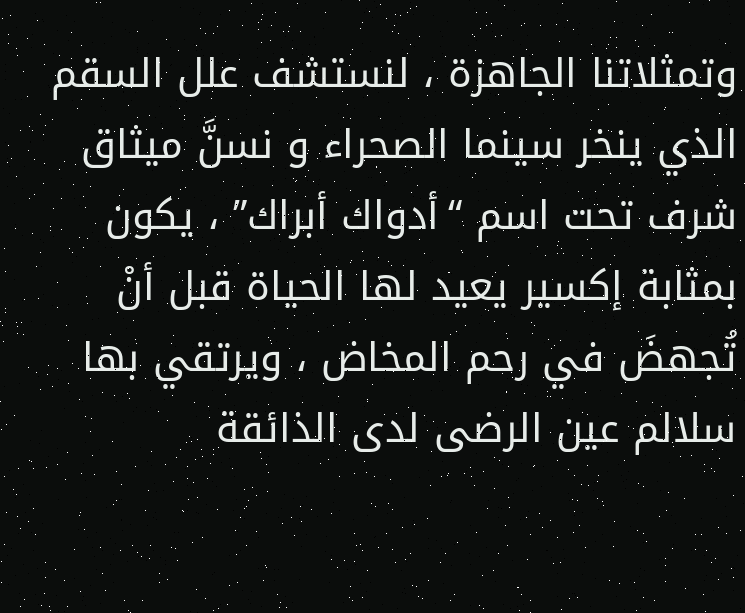وتمثلاتنا الجاهزة ، لنستشف علل السقم الذي ينخر سينما الصحراء و نسنَّ ميثاق شرف تحت اسم “أدواك أبراك” ، يكون بمثابة إكسير يعيد لها الحياة قبل أنْ تُجهضَ في رحم المخاض ، ويرتقي بها سلالم عين الرضى لدى الذائقة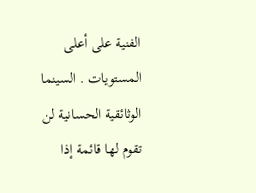الفنية على أعلى المستويات . السينما الوثائقية الحسانية لن تقوم لها قائمة إذا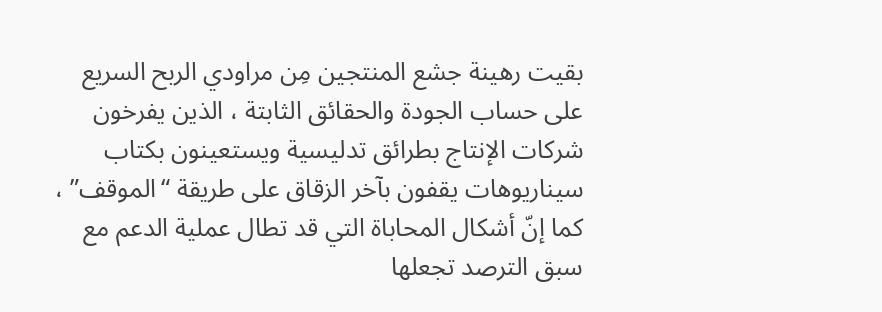بقيت رهينة جشع المنتجين مِن مراودي الربح السريع على حساب الجودة والحقائق الثابتة ، الذين يفرخون شركات الإنتاج بطرائق تدليسية ويستعينون بكتاب سيناريوهات يقفون بآخر الزقاق على طريقة “الموقف” ، كما إنّ أشكال المحاباة التي قد تطال عملية الدعم مع سبق الترصد تجعلها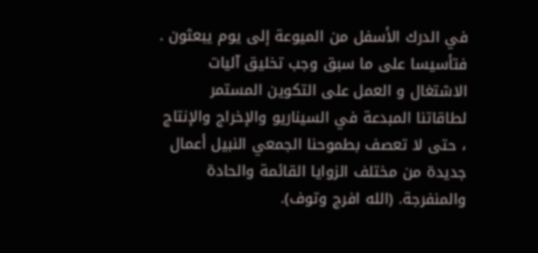في الدرك الأسفل من الميوعة إلى يوم يبعثون . فتأسيسا على ما سبق وجب تخليق آليات الاشتغال و العمل على التكوين المستمر لطاقاتنا المبدعة في السيناريو والإخراج والإنتاج ، حتى لا تعصف بطموحنا الجمعي النبيل أعمال جديدة من مختلف الزوايا القائمة والحادة والمنفرجة. (الله افرج وتوف).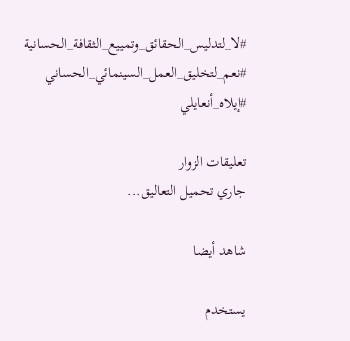#لا_لتدليس_الحقائق_وتمييع_الثقافة_الحسانية #نعم_لتخليق_العمل_السينمائي_الحساني #إيلاه_أنعايلي

تعليقات الزوار
جاري تحميل التعاليق...

شاهد أيضا

يستخدم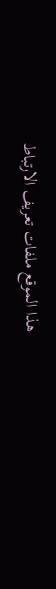هذا الموقع ملفات تعريف الارتباط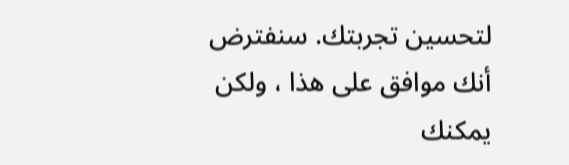لتحسين تجربتك. سنفترض أنك موافق على هذا ، ولكن يمكنك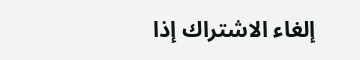إلغاء الاشتراك إذا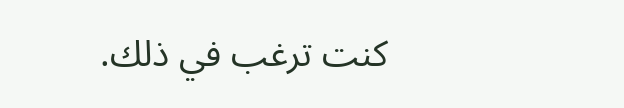كنت ترغب في ذلك.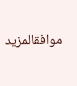موافقالمزيد